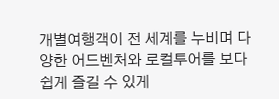개별여행객이 전 세계를 누비며 다양한 어드벤처와 로컬투어를 보다 쉽게 즐길 수 있게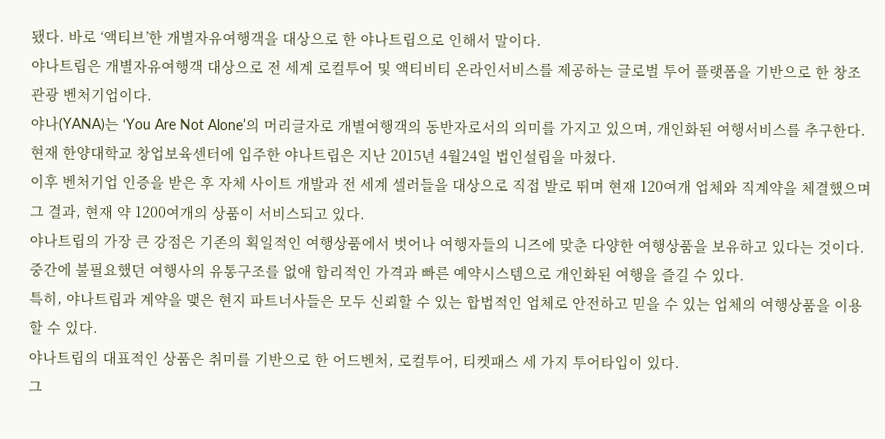됐다. 바로 ‘액티브’한 개별자유여행객을 대상으로 한 야나트립으로 인해서 말이다.
야나트립은 개별자유여행객 대상으로 전 세계 로컬투어 및 액티비티 온라인서비스를 제공하는 글로벌 투어 플랫폼을 기반으로 한 창조관광 벤처기업이다.
야나(YANA)는 ‘You Are Not Alone’의 머리글자로 개별여행객의 동반자로서의 의미를 가지고 있으며, 개인화된 여행서비스를 추구한다.
현재 한양대학교 창업보육센터에 입주한 야나트립은 지난 2015년 4월24일 법인설립을 마쳤다.
이후 벤처기업 인증을 받은 후 자체 사이트 개발과 전 세계 셀러들을 대상으로 직접 발로 뛰며 현재 120여개 업체와 직계약을 체결했으며 그 결과, 현재 약 1200여개의 상품이 서비스되고 있다.
야나트립의 가장 큰 강점은 기존의 획일적인 여행상품에서 벗어나 여행자들의 니즈에 맞춘 다양한 여행상품을 보유하고 있다는 것이다.
중간에 불필요했던 여행사의 유통구조를 없애 합리적인 가격과 빠른 예약시스템으로 개인화된 여행을 즐길 수 있다.
특히, 야나트립과 계약을 맺은 현지 파트너사들은 모두 신뢰할 수 있는 합법적인 업체로 안전하고 믿을 수 있는 업체의 여행상품을 이용할 수 있다.
야나트립의 대표적인 상품은 취미를 기반으로 한 어드벤처, 로컬투어, 티켓패스 세 가지 투어타입이 있다.
그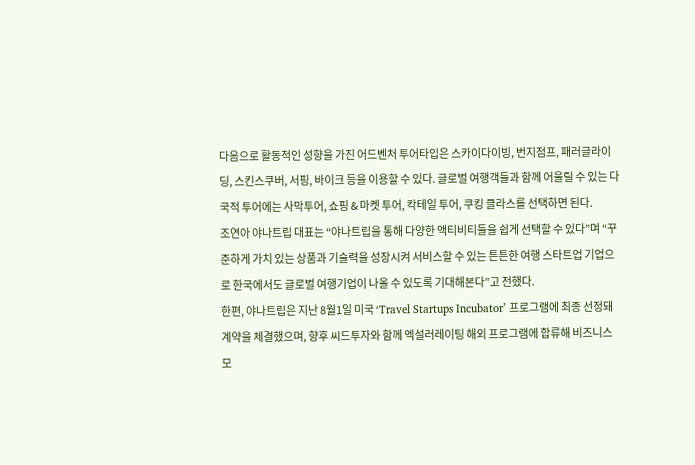다음으로 활동적인 성향을 가진 어드벤처 투어타입은 스카이다이빙, 번지점프, 패러글라이딩, 스킨스쿠버, 서핑, 바이크 등을 이용할 수 있다. 글로벌 여행객들과 함께 어울릴 수 있는 다국적 투어에는 사막투어, 쇼핑 & 마켓 투어, 칵테일 투어, 쿠킹 클라스를 선택하면 된다.
조연아 야나트립 대표는 “야나트립을 통해 다양한 액티비티들을 쉽게 선택할 수 있다”며 “꾸준하게 가치 있는 상품과 기술력을 성장시켜 서비스할 수 있는 튼튼한 여행 스타트업 기업으로 한국에서도 글로벌 여행기업이 나올 수 있도록 기대해본다”고 전했다.
한편, 야나트립은 지난 8월1일 미국 ‘Travel Startups Incubator’ 프로그램에 최종 선정돼 계약을 체결했으며, 향후 씨드투자와 함께 엑설러레이팅 해외 프로그램에 합류해 비즈니스 모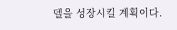델을 성장시킬 계획이다.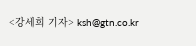<강세희 기자> ksh@gtn.co.kr